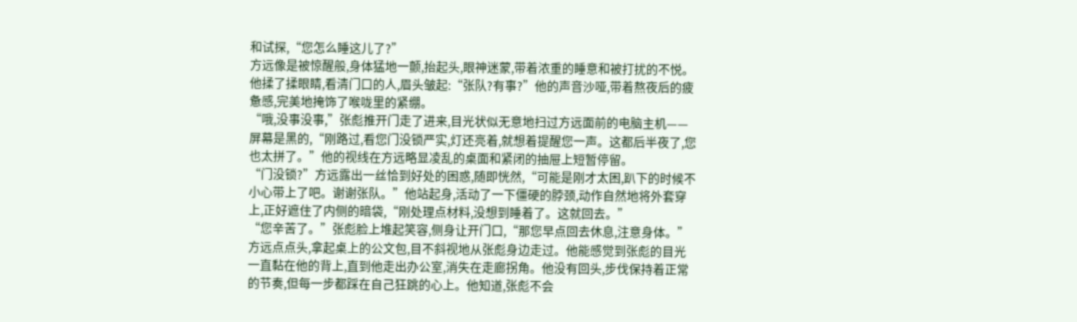和试探,“您怎么睡这儿了?”
方远像是被惊醒般,身体猛地一颤,抬起头,眼神迷蒙,带着浓重的睡意和被打扰的不悦。他揉了揉眼睛,看清门口的人,眉头皱起:“张队?有事?”他的声音沙哑,带着熬夜后的疲惫感,完美地掩饰了喉咙里的紧绷。
“哦,没事没事,”张彪推开门走了进来,目光状似无意地扫过方远面前的电脑主机——屏幕是黑的,“刚路过,看您门没锁严实,灯还亮着,就想着提醒您一声。这都后半夜了,您也太拼了。”他的视线在方远略显凌乱的桌面和紧闭的抽屉上短暂停留。
“门没锁?”方远露出一丝恰到好处的困惑,随即恍然,“可能是刚才太困,趴下的时候不小心带上了吧。谢谢张队。”他站起身,活动了一下僵硬的脖颈,动作自然地将外套穿上,正好遮住了内侧的暗袋,“刚处理点材料,没想到睡着了。这就回去。”
“您辛苦了。”张彪脸上堆起笑容,侧身让开门口,“那您早点回去休息,注意身体。”
方远点点头,拿起桌上的公文包,目不斜视地从张彪身边走过。他能感觉到张彪的目光一直黏在他的背上,直到他走出办公室,消失在走廊拐角。他没有回头,步伐保持着正常的节奏,但每一步都踩在自己狂跳的心上。他知道,张彪不会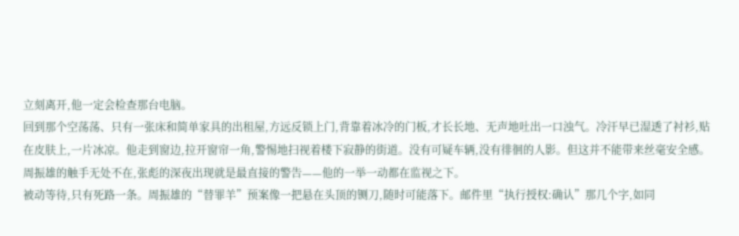立刻离开,他一定会检查那台电脑。
回到那个空荡荡、只有一张床和简单家具的出租屋,方远反锁上门,背靠着冰冷的门板,才长长地、无声地吐出一口浊气。冷汗早已湿透了衬衫,贴在皮肤上,一片冰凉。他走到窗边,拉开窗帘一角,警惕地扫视着楼下寂静的街道。没有可疑车辆,没有徘徊的人影。但这并不能带来丝毫安全感。周振雄的触手无处不在,张彪的深夜出现就是最直接的警告——他的一举一动都在监视之下。
被动等待,只有死路一条。周振雄的“替罪羊”预案像一把悬在头顶的铡刀,随时可能落下。邮件里“执行授权:确认”那几个字,如同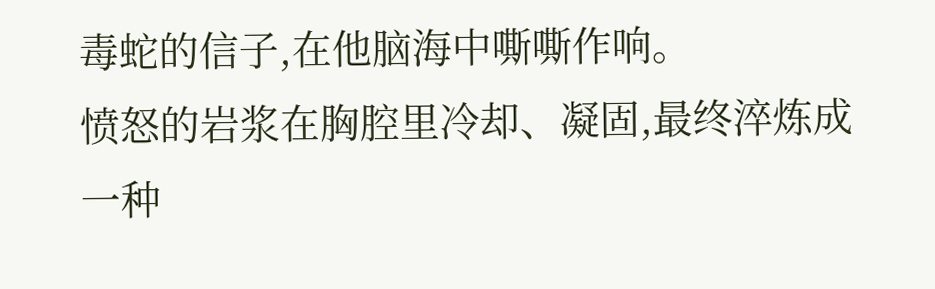毒蛇的信子,在他脑海中嘶嘶作响。
愤怒的岩浆在胸腔里冷却、凝固,最终淬炼成一种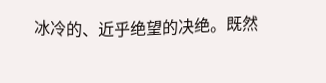冰冷的、近乎绝望的决绝。既然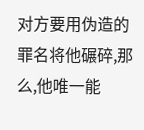对方要用伪造的罪名将他碾碎,那么,他唯一能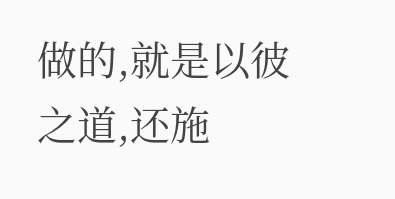做的,就是以彼之道,还施